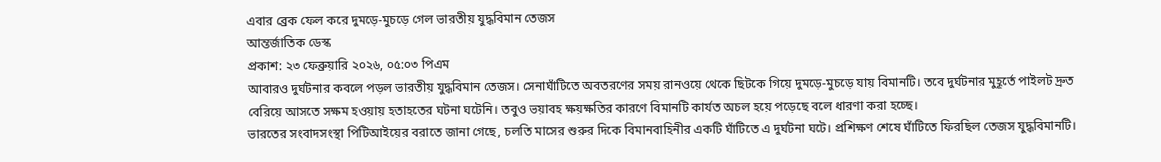এবার ব্রেক ফেল করে দুমড়ে-মুচড়ে গেল ভারতীয় যুদ্ধবিমান তেজস
আন্তর্জাতিক ডেস্ক
প্রকাশ: ২৩ ফেব্রুয়ারি ২০২৬, ০৫:০৩ পিএম
আবারও দুর্ঘটনার কবলে পড়ল ভারতীয় যুদ্ধবিমান তেজস। সেনাঘাঁটিতে অবতরণের সময় রানওয়ে থেকে ছিটকে গিয়ে দুমড়ে-মুচড়ে যায় বিমানটি। তবে দুর্ঘটনার মুহূর্তে পাইলট দ্রুত বেরিয়ে আসতে সক্ষম হওয়ায় হতাহতের ঘটনা ঘটেনি। তবুও ভয়াবহ ক্ষয়ক্ষতির কারণে বিমানটি কার্যত অচল হয়ে পড়েছে বলে ধারণা করা হচ্ছে।
ভারতের সংবাদসংস্থা পিটিআইয়ের বরাতে জানা গেছে, চলতি মাসের শুরুর দিকে বিমানবাহিনীর একটি ঘাঁটিতে এ দুর্ঘটনা ঘটে। প্রশিক্ষণ শেষে ঘাঁটিতে ফিরছিল তেজস যুদ্ধবিমানটি।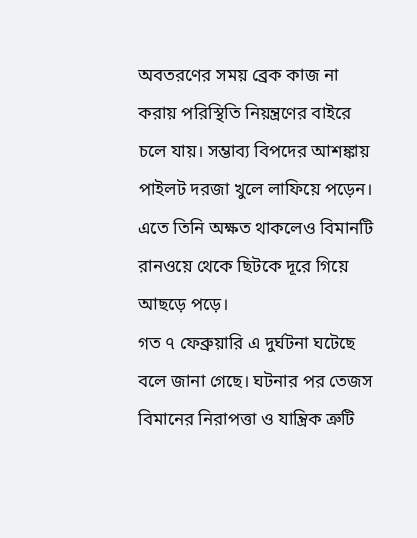অবতরণের সময় ব্রেক কাজ না করায় পরিস্থিতি নিয়ন্ত্রণের বাইরে চলে যায়। সম্ভাব্য বিপদের আশঙ্কায় পাইলট দরজা খুলে লাফিয়ে পড়েন। এতে তিনি অক্ষত থাকলেও বিমানটি রানওয়ে থেকে ছিটকে দূরে গিয়ে আছড়ে পড়ে।
গত ৭ ফেব্রুয়ারি এ দুর্ঘটনা ঘটেছে বলে জানা গেছে। ঘটনার পর তেজস বিমানের নিরাপত্তা ও যান্ত্রিক ত্রুটি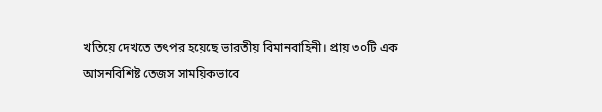খতিয়ে দেখতে তৎপর হয়েছে ভারতীয় বিমানবাহিনী। প্রায় ৩০টি এক আসনবিশিষ্ট তেজস সাময়িকভাবে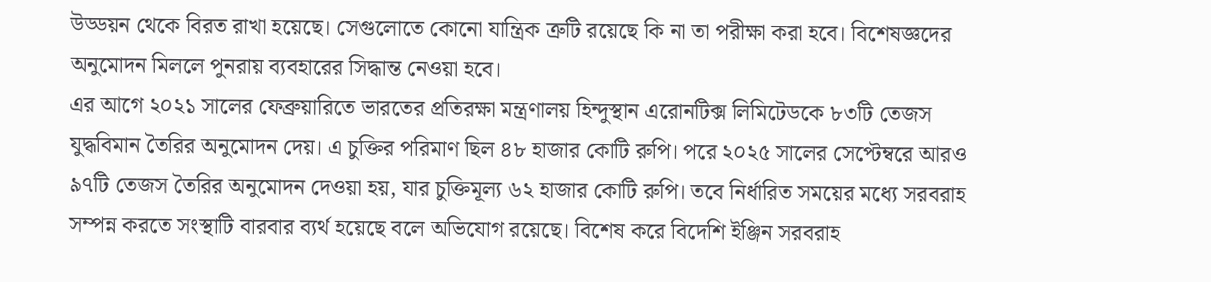উড্ডয়ন থেকে বিরত রাখা হয়েছে। সেগুলোতে কোনো যান্ত্রিক ত্রুটি রয়েছে কি না তা পরীক্ষা করা হবে। বিশেষজ্ঞদের অনুমোদন মিললে পুনরায় ব্যবহারের সিদ্ধান্ত নেওয়া হবে।
এর আগে ২০২১ সালের ফেব্রুয়ারিতে ভারতের প্রতিরক্ষা মন্ত্রণালয় হিন্দুস্থান এরোনটিক্স লিমিটেডকে ৮৩টি তেজস যুদ্ধবিমান তৈরির অনুমোদন দেয়। এ চুক্তির পরিমাণ ছিল ৪৮ হাজার কোটি রুপি। পরে ২০২৫ সালের সেপ্টেম্বরে আরও ৯৭টি তেজস তৈরির অনুমোদন দেওয়া হয়, যার চুক্তিমূল্য ৬২ হাজার কোটি রুপি। তবে নির্ধারিত সময়ের মধ্যে সরবরাহ সম্পন্ন করতে সংস্থাটি বারবার ব্যর্থ হয়েছে বলে অভিযোগ রয়েছে। বিশেষ করে বিদেশি ইঞ্জিন সরবরাহ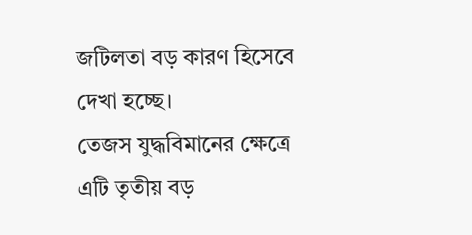জটিলতা বড় কারণ হিসেবে দেখা হচ্ছে।
তেজস যুদ্ধবিমানের ক্ষেত্রে এটি তৃতীয় বড়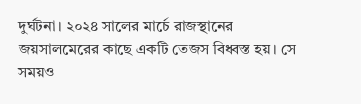দুর্ঘটনা। ২০২৪ সালের মার্চে রাজস্থানের জয়সালমেরের কাছে একটি তেজস বিধ্বস্ত হয়। সে সময়ও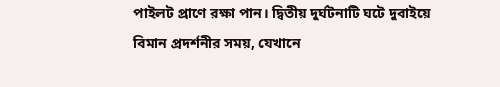পাইলট প্রাণে রক্ষা পান। দ্বিতীয় দুর্ঘটনাটি ঘটে দুবাইয়ে বিমান প্রদর্শনীর সময়, যেখানে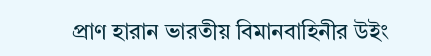প্রাণ হারান ভারতীয় বিমানবাহিনীর উইং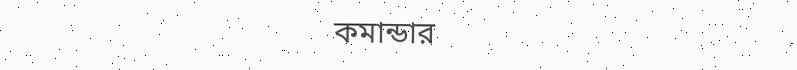কমান্ডার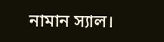নামান স্যাল।